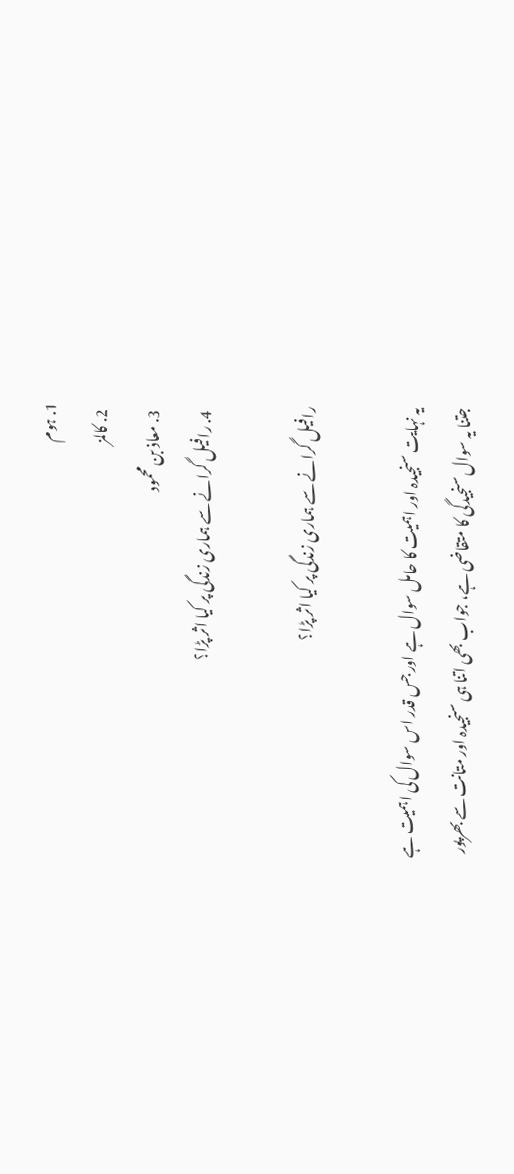1. ہوم
  2. کالمز
  3. معاذ بن محمود
  4. رافیل گرانے سے ہماری زندگی پر کیا اثر پڑا؟

رافیل گرانے سے ہماری زندگی پر کیا اثر پڑا؟

یہ نہایت سنجیدہ اور اہمیت کا حامل سوال ہے اور جس قدر اس سوال کی اہمیت ہے جتنا یہ سوال سنجیدگی کا متقاضی ہے، جواب بھی اتنا ہی سنجیدہ اور متانت سے بھرپور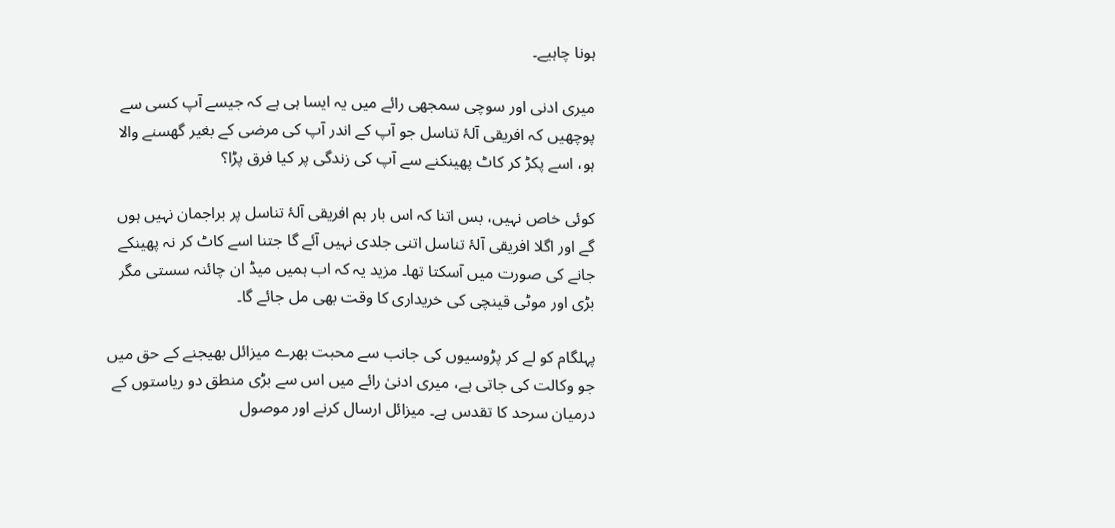ہونا چاہیے۔

میری ادنی اور سوچی سمجھی رائے میں یہ ایسا ہی ہے کہ جیسے آپ کسی سے پوچھیں کہ افریقی آلۂ تناسل جو آپ کے اندر آپ کی مرضی کے بغیر گھسنے والا ہو، اسے پکڑ کر کاٹ پھینکنے سے آپ کی زندگی پر کیا فرق پڑا؟

کوئی خاص نہیں، بس اتنا کہ اس بار ہم افریقی آلۂ تناسل پر براجمان نہیں ہوں گے اور اگلا افریقی آلۂ تناسل اتنی جلدی نہیں آئے گا جتنا اسے کاٹ کر نہ پھینکے جانے کی صورت میں آسکتا تھا۔ مزید یہ کہ اب ہمیں میڈ ان چائنہ سستی مگر بڑی اور موٹی قینچی کی خریداری کا وقت بھی مل جائے گا۔

پہلگام کو لے کر پڑوسیوں کی جانب سے محبت بھرے میزائل بھیجنے کے حق میں جو وکالت کی جاتی ہے، میری ادنیٰ رائے میں اس سے بڑی منطق دو ریاستوں کے درمیان سرحد کا تقدس ہے۔ میزائل ارسال کرنے اور موصول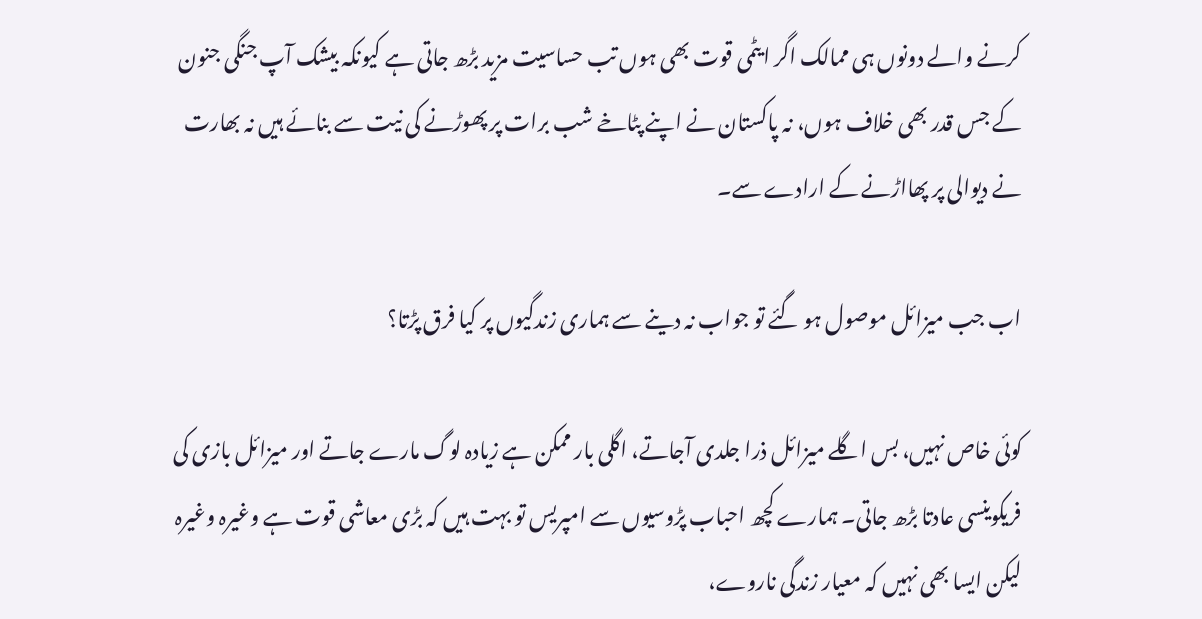کرنے والے دونوں ہی ممالک اگر ایٹمی قوت بھی ہوں تب حساسیت مزید بڑھ جاتی ہے کیونکہ بیشک آپ جنگی جنون کے جس قدر بھی خلاف ہوں، نہ پاکستان نے اپنے پٹاخے شب برات پر پھوڑنے کی نیت سے بنائے ہیں نہ بھارت نے دیوالی پر پھااڑنے کے ارادے سے۔

اب جب میزائل موصول ہو گئے تو جواب نہ دینے سے ہماری زندگیوں پر کیا فرق پڑتا؟

کوئی خاص نہیں، بس اگلے میزائل ذرا جلدی آجاتے، اگلی بار ممکن ہے زیادہ لوگ مارے جاتے اور میزائل بازی کی فریکوینسی عادتا بڑھ جاتی۔ ہمارے کچھ احباب پڑوسیوں سے امپریس تو بہت ہیں کہ بڑی معاشی قوت ہے وغیرہ وغیرہ لیکن ایسا بھی نہیں کہ معیار زندگی ناروے،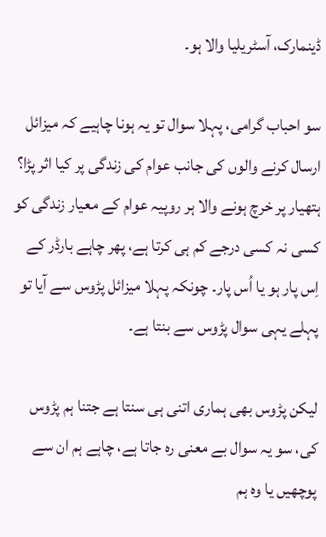ڈینمارک، آسٹریلیا والا ہو۔

سو احباب گرامی، پہلا سوال تو یہ ہونا چاہیے کہ میزائل ارسال کرنے والوں کی جانب عوام کی زندگی پر کیا اثر پڑا؟ ہتھیار پر خرچ ہونے والا ہر روپیہ عوام کے معیار زندگی کو کسی نہ کسی درجے کم ہی کرتا ہے، پھر چاہے بارڈر کے اِس پار ہو یا اُس پار۔ چونکہ پہلا میزائل پڑوس سے آیا تو پہلے یہی سوال پڑوس سے بنتا ہے۔

لیکن پڑوس بھی ہماری اتنی ہی سنتا ہے جتنا ہم پڑوس کی، سو یہ سوال بے معنی رہ جاتا ہے، چاہے ہم ان سے پوچھیں یا وہ ہم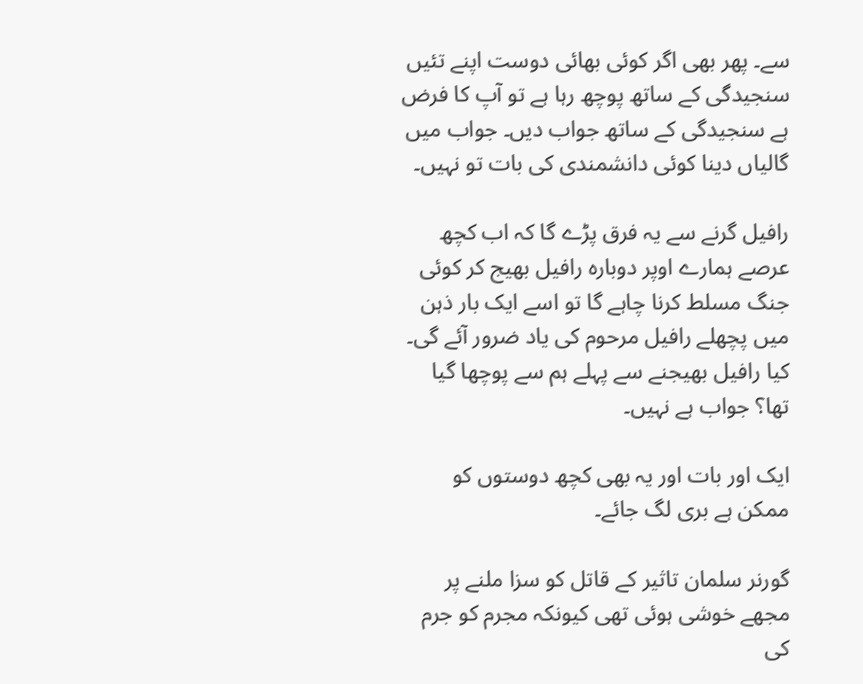سے۔ پھر بھی اگر کوئی بھائی دوست اپنے تئیں سنجیدگی کے ساتھ پوچھ رہا ہے تو آپ کا فرض ہے سنجیدگی کے ساتھ جواب دیں۔ جواب میں گالیاں دینا کوئی دانشمندی کی بات تو نہیں۔

رافیل گرنے سے یہ فرق پڑے گا کہ اب کچھ عرصے ہمارے اوپر دوبارہ رافیل بھیج کر کوئی جنگ مسلط کرنا چاہے گا تو اسے ایک بار ذہن میں پچھلے رافیل مرحوم کی یاد ضرور آئے گی۔ کیا رافیل بھیجنے سے پہلے ہم سے پوچھا گیا تھا؟ جواب ہے نہیں۔

ایک اور بات اور یہ بھی کچھ دوستوں کو ممکن ہے بری لگ جائے۔

گورنر سلمان تاثیر کے قاتل کو سزا ملنے پر مجھے خوشی ہوئی تھی کیونکہ مجرم کو جرم کی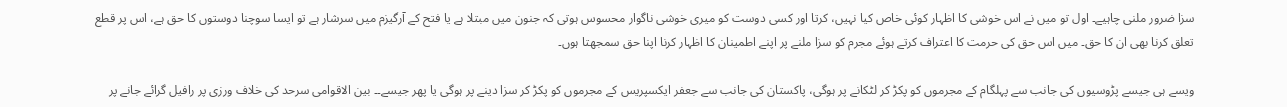سزا ضرور ملنی چاہیے۔ اول تو میں نے اس خوشی کا اظہار کوئی خاص کیا نہیں، کرتا اور کسی دوست کو میری خوشی ناگوار محسوس ہوتی کہ جنون میں مبتلا ہے یا فتح کے آرگیزم میں سرشار ہے تو ایسا سوچنا دوستوں کا حق ہے، اس پر قطع تعلق کرنا بھی ان کا حق۔ میں اس حق کی حرمت کا اعتراف کرتے ہوئے مجرم کو سزا ملنے پر اپنے اطمینان کا اظہار کرنا اپنا حق سمجھتا ہوں۔

ویسے ہی جیسے پڑوسیوں کی جانب سے پہلگام کے مجرموں کو پکڑ کر لٹکانے پر ہوگی، پاکستان کی جانب سے جعفر ایکسپریس کے مجرموں کو پکڑ کر سزا دینے پر ہوگی یا پھر جیسے۔۔ بین الاقوامی سرحد کی خلاف ورزی پر رافیل گرائے جانے پر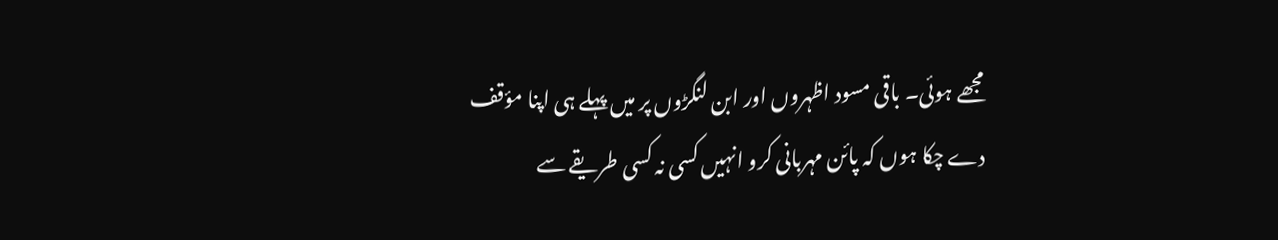مجھے ہوئی۔ باقی مسود اظہروں اور ابن لنگڑوں پر میں پہلے ہی اپنا مؤقف دے چکا ہوں کہ پائن مہربانی کرو انہیں کسی نہ کسی طریقے سے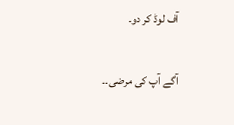آف لوڈ کر دو۔

آگے آپ کی مرضی۔۔